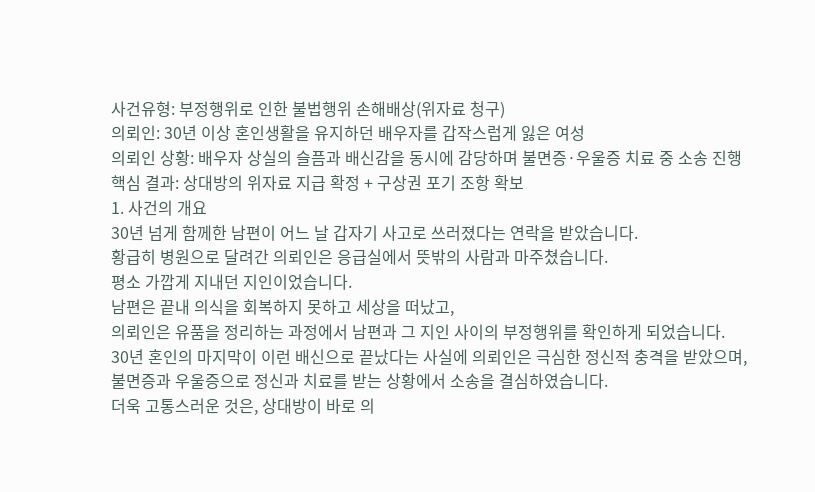사건유형: 부정행위로 인한 불법행위 손해배상(위자료 청구)
의뢰인: 30년 이상 혼인생활을 유지하던 배우자를 갑작스럽게 잃은 여성
의뢰인 상황: 배우자 상실의 슬픔과 배신감을 동시에 감당하며 불면증·우울증 치료 중 소송 진행
핵심 결과: 상대방의 위자료 지급 확정 + 구상권 포기 조항 확보
1. 사건의 개요
30년 넘게 함께한 남편이 어느 날 갑자기 사고로 쓰러졌다는 연락을 받았습니다.
황급히 병원으로 달려간 의뢰인은 응급실에서 뜻밖의 사람과 마주쳤습니다.
평소 가깝게 지내던 지인이었습니다.
남편은 끝내 의식을 회복하지 못하고 세상을 떠났고,
의뢰인은 유품을 정리하는 과정에서 남편과 그 지인 사이의 부정행위를 확인하게 되었습니다.
30년 혼인의 마지막이 이런 배신으로 끝났다는 사실에 의뢰인은 극심한 정신적 충격을 받았으며,
불면증과 우울증으로 정신과 치료를 받는 상황에서 소송을 결심하였습니다.
더욱 고통스러운 것은, 상대방이 바로 의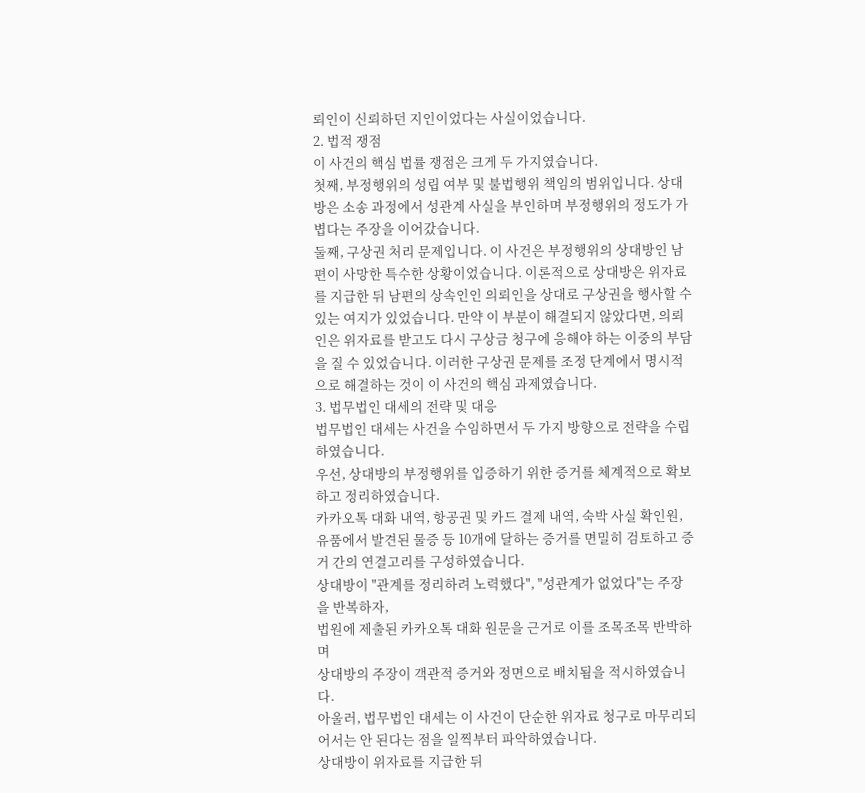뢰인이 신뢰하던 지인이었다는 사실이었습니다.
2. 법적 쟁점
이 사건의 핵심 법률 쟁점은 크게 두 가지였습니다.
첫째, 부정행위의 성립 여부 및 불법행위 책임의 범위입니다. 상대방은 소송 과정에서 성관계 사실을 부인하며 부정행위의 정도가 가볍다는 주장을 이어갔습니다.
둘째, 구상권 처리 문제입니다. 이 사건은 부정행위의 상대방인 남편이 사망한 특수한 상황이었습니다. 이론적으로 상대방은 위자료를 지급한 뒤 남편의 상속인인 의뢰인을 상대로 구상권을 행사할 수 있는 여지가 있었습니다. 만약 이 부분이 해결되지 않았다면, 의뢰인은 위자료를 받고도 다시 구상금 청구에 응해야 하는 이중의 부담을 질 수 있었습니다. 이러한 구상권 문제를 조정 단계에서 명시적으로 해결하는 것이 이 사건의 핵심 과제였습니다.
3. 법무법인 대세의 전략 및 대응
법무법인 대세는 사건을 수임하면서 두 가지 방향으로 전략을 수립하였습니다.
우선, 상대방의 부정행위를 입증하기 위한 증거를 체계적으로 확보하고 정리하였습니다.
카카오톡 대화 내역, 항공권 및 카드 결제 내역, 숙박 사실 확인원, 유품에서 발견된 물증 등 10개에 달하는 증거를 면밀히 검토하고 증거 간의 연결고리를 구성하였습니다.
상대방이 "관계를 정리하려 노력했다", "성관계가 없었다"는 주장을 반복하자,
법원에 제출된 카카오톡 대화 원문을 근거로 이를 조목조목 반박하며
상대방의 주장이 객관적 증거와 정면으로 배치됨을 적시하였습니다.
아울러, 법무법인 대세는 이 사건이 단순한 위자료 청구로 마무리되어서는 안 된다는 점을 일찍부터 파악하였습니다.
상대방이 위자료를 지급한 뒤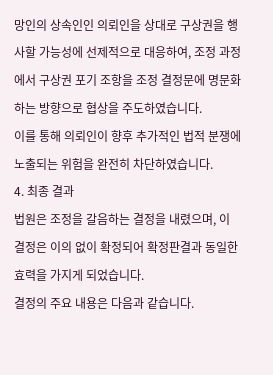망인의 상속인인 의뢰인을 상대로 구상권을 행사할 가능성에 선제적으로 대응하여, 조정 과정에서 구상권 포기 조항을 조정 결정문에 명문화하는 방향으로 협상을 주도하였습니다.
이를 통해 의뢰인이 향후 추가적인 법적 분쟁에 노출되는 위험을 완전히 차단하였습니다.
4. 최종 결과
법원은 조정을 갈음하는 결정을 내렸으며, 이 결정은 이의 없이 확정되어 확정판결과 동일한 효력을 가지게 되었습니다.
결정의 주요 내용은 다음과 같습니다.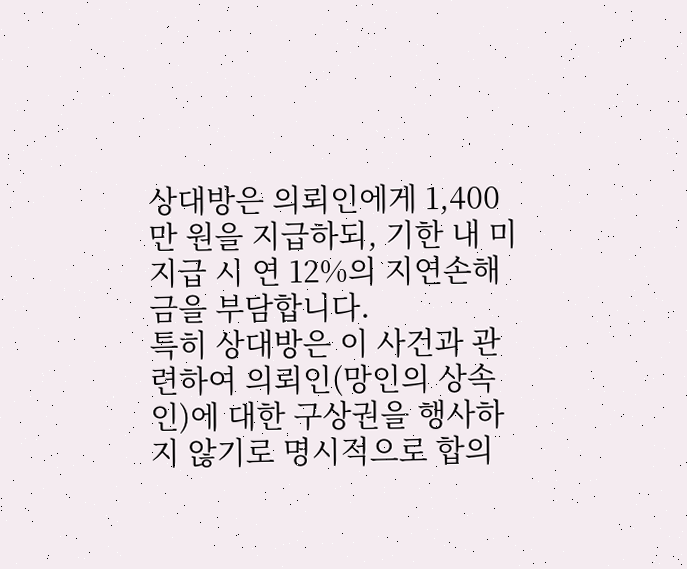상대방은 의뢰인에게 1,400만 원을 지급하되, 기한 내 미지급 시 연 12%의 지연손해금을 부담합니다.
특히 상대방은 이 사건과 관련하여 의뢰인(망인의 상속인)에 대한 구상권을 행사하지 않기로 명시적으로 합의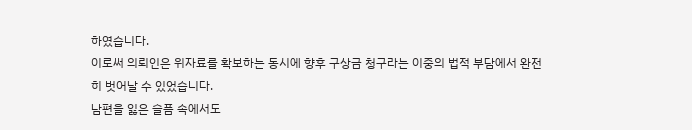하였습니다.
이로써 의뢰인은 위자료를 확보하는 동시에 향후 구상금 청구라는 이중의 법적 부담에서 완전히 벗어날 수 있었습니다.
남편을 잃은 슬픔 속에서도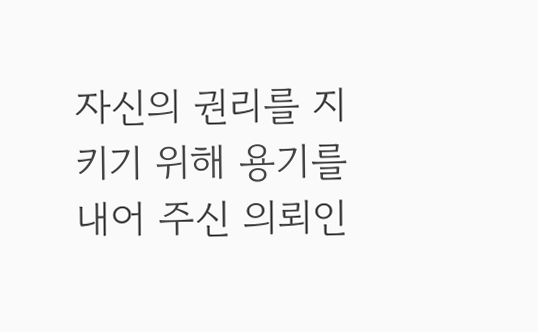자신의 권리를 지키기 위해 용기를 내어 주신 의뢰인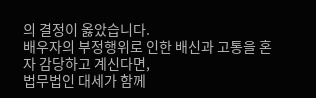의 결정이 옳았습니다.
배우자의 부정행위로 인한 배신과 고통을 혼자 감당하고 계신다면,
법무법인 대세가 함께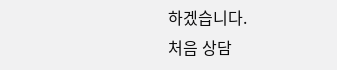하겠습니다.
처음 상담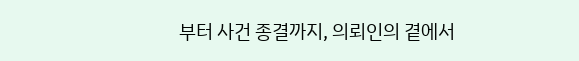부터 사건 종결까지, 의뢰인의 곁에서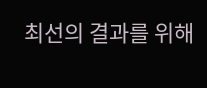최선의 결과를 위해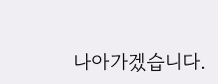나아가겠습니다.